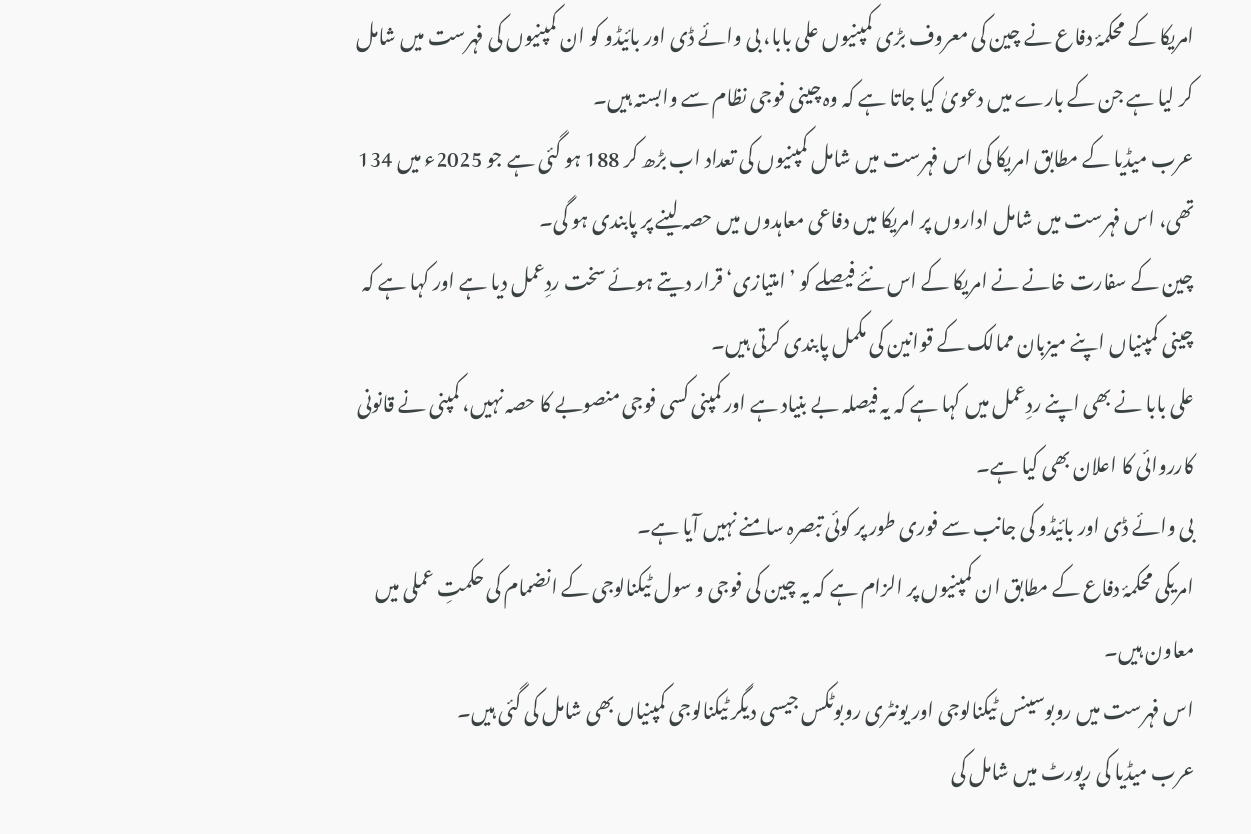امریکا کے محکمۂ دفاع نے چین کی معروف بڑی کمپنیوں علی بابا، بی وائے ڈی اور بائیڈو کو ان کمپنیوں کی فہرست میں شامل کر لیا ہے جن کے بارے میں دعویٰ کیا جاتا ہے کہ وہ چینی فوجی نظام سے وابستہ ہیں۔
عرب میڈیا کے مطابق امریکا کی اس فہرست میں شامل کمپنیوں کی تعداد اب بڑھ کر 188 ہو گئی ہے جو 2025ء میں 134 تھی، اس فہرست میں شامل اداروں پر امریکا میں دفاعی معاہدوں میں حصہ لینے پر پابندی ہو گی۔
چین کے سفارت خانے نے امریکا کے اس نئے فیصلے کو ’امتیازی‘ قرار دیتے ہوئے سخت ردِعمل دیا ہے اور کہا ہے کہ چینی کمپنیاں اپنے میزبان ممالک کے قوانین کی مکمل پابندی کرتی ہیں۔
علی بابا نے بھی اپنے ردِعمل میں کہا ہے کہ یہ فیصلہ بے بنیاد ہے اور کمپنی کسی فوجی منصوبے کا حصہ نہیں، کمپنی نے قانونی کارروائی کا اعلان بھی کیا ہے۔
بی وائے ڈی اور بائیڈو کی جانب سے فوری طور پر کوئی تبصرہ سامنے نہیں آیا ہے۔
امریکی محکمۂ دفاع کے مطابق ان کمپنیوں پر الزام ہے کہ یہ چین کی فوجی و سول ٹیکنالوجی کے انضمام کی حکمتِ عملی میں معاون ہیں۔
اس فہرست میں روبوسینس ٹیکنالوجی اور یونٹری روبوٹکس جیسی دیگر ٹیکنالوجی کمپنیاں بھی شامل کی گئی ہیں۔
عرب میڈیا کی رپورٹ میں شامل کی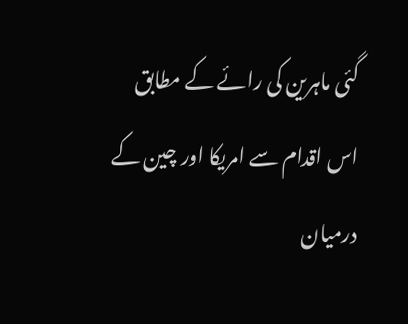گئی ماہرین کی رائے کے مطابق اس اقدام سے امریکا اور چین کے درمیان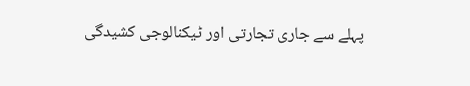پہلے سے جاری تجارتی اور ٹیکنالوجی کشیدگی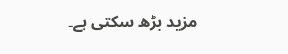مزید بڑھ سکتی ہے۔